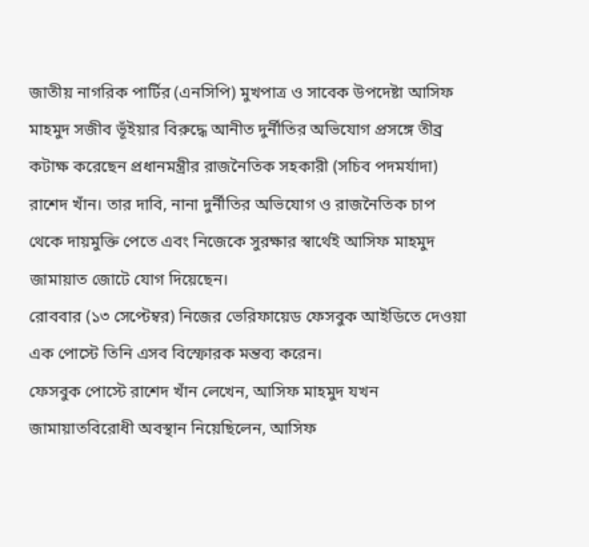জাতীয় নাগরিক পার্টির (এনসিপি) মুখপাত্র ও সাবেক উপদেষ্টা আসিফ মাহমুদ সজীব ভূঁইয়ার বিরুদ্ধে আনীত দুর্নীতির অভিযোগ প্রসঙ্গে তীব্র কটাক্ষ করেছেন প্রধানমন্ত্রীর রাজনৈতিক সহকারী (সচিব পদমর্যাদা) রাশেদ খাঁন। তার দাবি, নানা দুর্নীতির অভিযোগ ও রাজনৈতিক চাপ থেকে দায়মুক্তি পেতে এবং নিজেকে সুরক্ষার স্বার্থেই আসিফ মাহমুদ জামায়াত জোটে যোগ দিয়েছেন।
রোববার (১৩ সেপ্টেম্বর) নিজের ভেরিফায়েড ফেসবুক আইডিতে দেওয়া এক পোস্টে তিনি এসব বিস্ফোরক মন্তব্য করেন।
ফেসবুক পোস্টে রাশেদ খাঁন লেখেন, আসিফ মাহমুদ যখন জামায়াতবিরোধী অবস্থান নিয়েছিলেন, আসিফ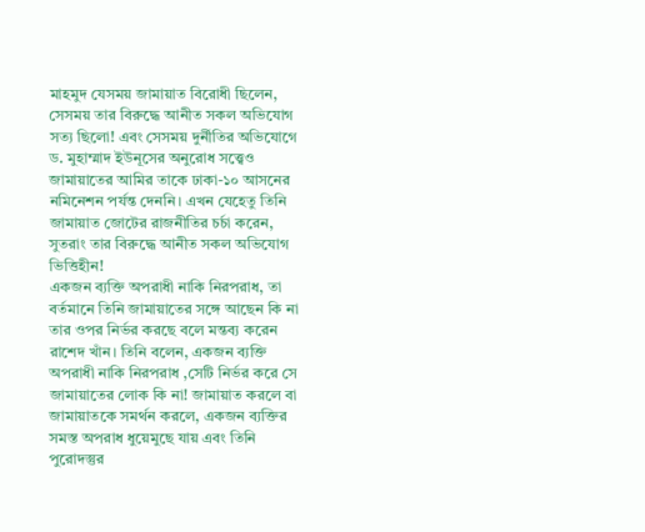মাহমুদ যেসময় জামায়াত বিরোধী ছিলেন, সেসময় তার বিরুদ্ধে আনীত সকল অভিযোগ সত্য ছিলো! এবং সেসময় দুর্নীতির অভিযোগে ড. মুহাম্মাদ ইউনূসের অনুরোধ সত্ত্বেও জামায়াতের আমির তাকে ঢাকা-১০ আসনের নমিনেশন পর্যন্ত দেননি। এখন যেহেতু তিনি জামায়াত জোটের রাজনীতির চর্চা করেন, সুতরাং তার বিরুদ্ধে আনীত সকল অভিযোগ ভিত্তিহীন!
একজন ব্যক্তি অপরাধী নাকি নিরপরাধ, তা বর্তমানে তিনি জামায়াতের সঙ্গে আছেন কি না তার ওপর নির্ভর করছে বলে মন্তব্য করেন রাশেদ খাঁন। তিনি বলেন, একজন ব্যক্তি অপরাধী নাকি নিরপরাধ ,সেটি নির্ভর করে সে জামায়াতের লোক কি না! জামায়াত করলে বা জামায়াতকে সমর্থন করলে, একজন ব্যক্তির সমস্ত অপরাধ ধুয়েমুছে যায় এবং তিনি পুরোদস্তুর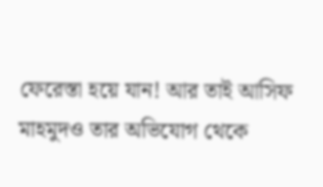ফেরেস্তা হয়ে যান! আর তাই আসিফ মাহমুদও তার অভিযোগ থেকে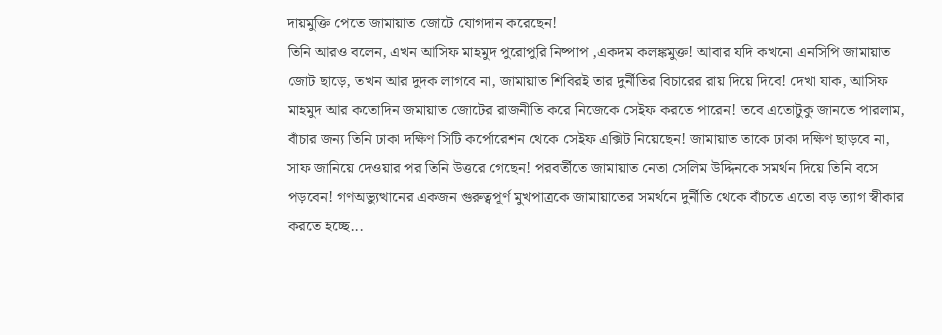দায়মুক্তি পেতে জামায়াত জোটে যোগদান করেছেন!
তিনি আরও বলেন, এখন আসিফ মাহমুদ পুরোপুরি নিষ্পাপ ,একদম কলঙ্কমুক্ত! আবার যদি কখনো এনসিপি জামায়াত জোট ছাড়ে, তখন আর দুদক লাগবে না, জামায়াত শিবিরই তার দুর্নীতির বিচারের রায় দিয়ে দিবে! দেখা যাক, আসিফ মাহমুদ আর কতোদিন জমায়াত জোটের রাজনীতি করে নিজেকে সেইফ করতে পারেন! তবে এতোটুকু জানতে পারলাম, বাঁচার জন্য তিনি ঢাকা দক্ষিণ সিটি কর্পোরেশন থেকে সেইফ এক্সিট নিয়েছেন! জামায়াত তাকে ঢাকা দক্ষিণ ছাড়বে না, সাফ জানিয়ে দেওয়ার পর তিনি উত্তরে গেছেন! পরবর্তীতে জামায়াত নেতা সেলিম উদ্দিনকে সমর্থন দিয়ে তিনি বসে পড়বেন! গণঅভ্যুত্থানের একজন গুরুত্বপূর্ণ মুখপাত্রকে জামায়াতের সমর্থনে দুর্নীতি থেকে বাঁচতে এতো বড় ত্যাগ স্বীকার করতে হচ্ছে...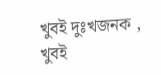খুবই দুঃখজনক , খুবই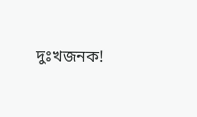দুঃখজনক!